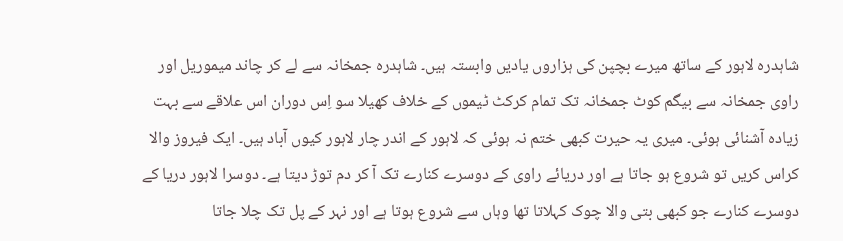شاہدرہ لاہور کے ساتھ میرے بچپن کی ہزاروں یادیں وابستہ ہیں۔ شاہدرہ جمخانہ سے لے کر چاند میموریل اور راوی جمخانہ سے بیگم کوٹ جمخانہ تک تمام کرکٹ ٹیموں کے خلاف کھیلا سو اِس دوران اس علاقے سے بہت زیادہ آشنائی ہوئی۔ میری یہ حیرت کبھی ختم نہ ہوئی کہ لاہور کے اندر چار لاہور کیوں آباد ہیں۔ ایک فیروز والا کراس کریں تو شروع ہو جاتا ہے اور دریائے راوی کے دوسرے کنارے تک آ کر دم توڑ دیتا ہے۔ دوسرا لاہور دریا کے دوسرے کنارے جو کبھی بتی والا چوک کہلاتا تھا وہاں سے شروع ہوتا ہے اور نہر کے پل تک چلا جاتا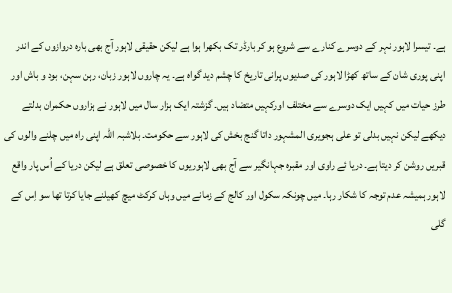ہے۔ تیسرا لاہور نہر کے دوسرے کنارے سے شروع ہو کر بارڈر تک بکھرا ہوا ہے لیکن حقیقی لاہور آج بھی بارہ دروازوں کے اندر اپنی پوری شان کے ساتھ کھڑا لاہور کی صدیوں پرانی تاریخ کا چشم دید گواہ ہے۔ یہ چاروں لاہور زبان، رہن سہن، بود و باش اور طرز حیات میں کہیں ایک دوسرے سے مختلف اورکہیں متضاد ہیں۔ گزشتہ ایک ہزار سال میں لاہور نے ہزاروں حکمران بدلتے دیکھے لیکن نہیں بدلی تو علی ہجویری المشہور داتا گنج بخش کی لاہور سے حکومت۔ بلاشبہ اللہ اپنی راہ میں چلنے والوں کی قبریں روشن کر دیتا ہے۔ دریا ئے راوی اور مقبرہ جہانگیر سے آج بھی لاہوریوں کا خصوصی تعلق ہے لیکن دریا کے اُس پار واقع لاہور ہمیشہ عدم توجہ کا شکار رہا۔ میں چونکہ سکول اور کالج کے زمانے میں وہاں کرکٹ میچ کھیلنے جایا کرتا تھا سو اِس کے گلی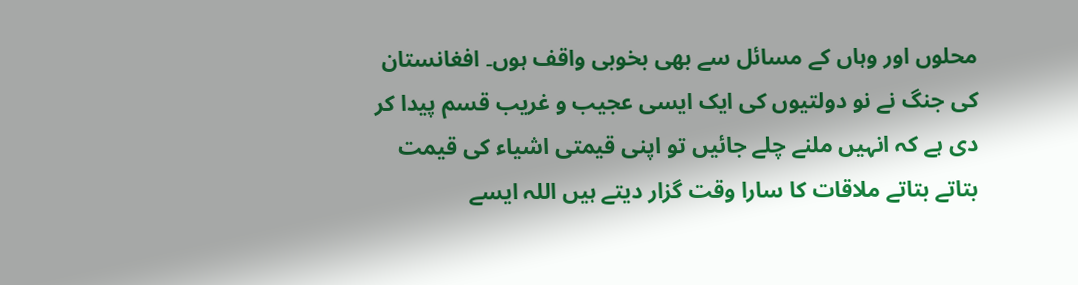محلوں اور وہاں کے مسائل سے بھی بخوبی واقف ہوں۔ افغانستان کی جنگ نے نو دولتیوں کی ایک ایسی عجیب و غریب قسم پیدا کر دی ہے کہ انہیں ملنے چلے جائیں تو اپنی قیمتی اشیاء کی قیمت بتاتے بتاتے ملاقات کا سارا وقت گزار دیتے ہیں اللہ ایسے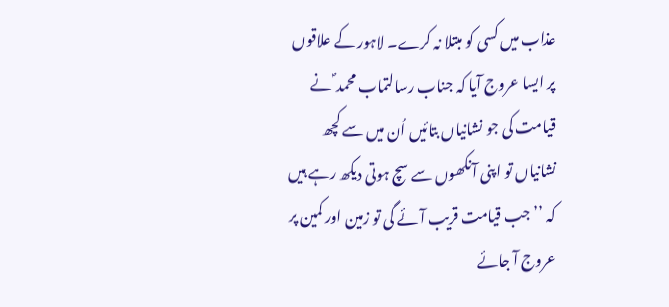عذاب میں کسی کو مبتلا نہ کرے۔ لاہور کے علاقوں پر ایسا عروج آیا کہ جناب رسالتماب محمد ؐ نے قیامت کی جو نشانیاں بتائیں اُن میں سے کچھ نشانیاں تو اپنی آنکھوں سے سچ ہوتی دیکھ رہے ہیں کہ ’’جب قیامت قریب آئے گی تو زمین اور کمین پر عروج آ جائے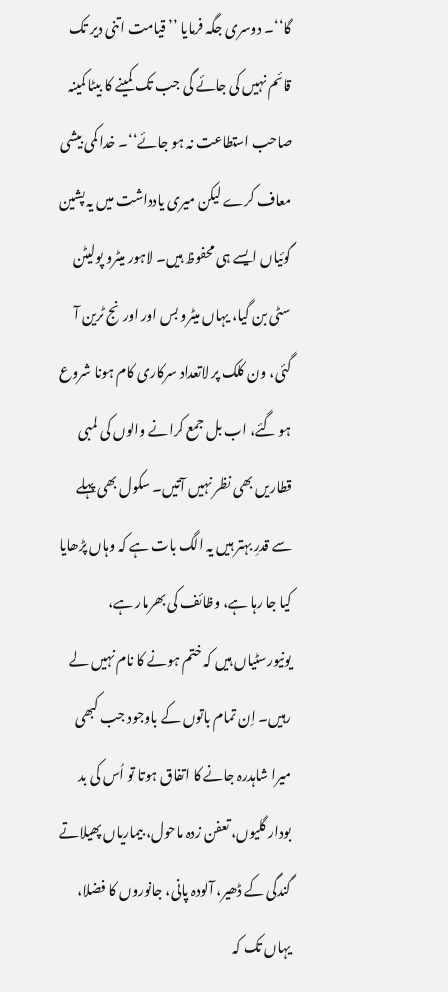گا‘‘۔ دوسری جگہ فرمایا ’’ قیامت اتنی دیر تک قائم نہیں کی جائے گی جب تک کمینے کا بیٹا کمینہ صاحب استطاعت نہ ہو جائے‘‘۔ خدا کمی بیشی معاف کرے لیکن میری یادداشت میں یہ پشین گوئیاں ایسے ہی محفوظ ہیں۔ لاہور میٹرو پولیٹن سٹی بن گیا، یہاں میٹرو بس اور اورنج ٹرین آ گئی، ون کلک پر لاتعداد سرکاری کام ہونا شروع ہو گئے، اب بل جمع کرانے والوں کی لمبی قطاریں بھی نظر نہیں آتیں۔ سکول بھی پہلے سے قدرِ بہتر ہیں یہ الگ بات ہے کہ وہاں پڑھایا کیا جا رہا ہے، وظائف کی بھرمار ہے، یونیورسٹیاں ہیں کہ ختم ہونے کا نام نہیں لے رہیں۔ اِن تمام باتوں کے باوجود جب کبھی میرا شاہدرہ جانے کا اتفاق ہوتا تو اُس کی بد بودار گلیوں، تعفن زدہ ماحول، بیماریاں پھیلاتے گندگی کے ڈھیر، آلودہ پانی، جانوروں کا فضلا، یہاں تک کہ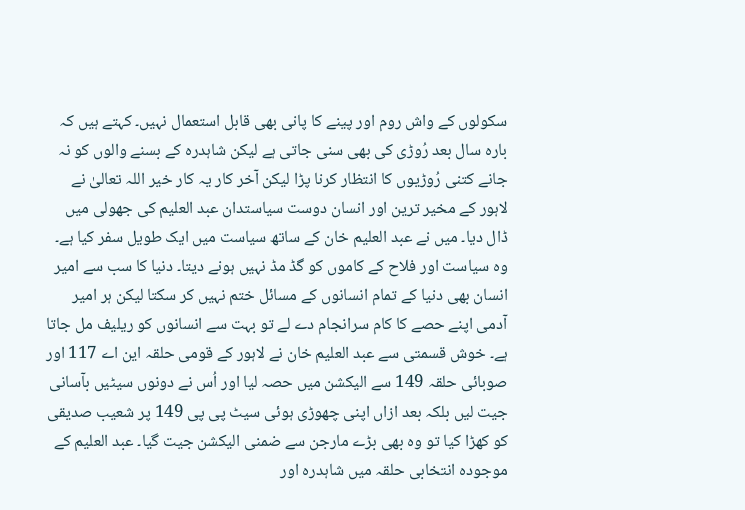سکولوں کے واش روم اور پینے کا پانی بھی قابل استعمال نہیں۔ کہتے ہیں کہ بارہ سال بعد رُوڑی کی بھی سنی جاتی ہے لیکن شاہدرہ کے بسنے والوں کو نہ جانے کتنی رُوڑیوں کا انتظار کرنا پڑا لیکن آخر کار یہ کار خیر اللہ تعالیٰ نے لاہور کے مخیر ترین اور انسان دوست سیاستدان عبد العلیم کی جھولی میں ڈال دیا۔ میں نے عبد العلیم خان کے ساتھ سیاست میں ایک طویل سفر کیا ہے۔ وہ سیاست اور فلاح کے کاموں کو گڈ مڈ نہیں ہونے دیتا۔ دنیا کا سب سے امیر انسان بھی دنیا کے تمام انسانوں کے مسائل ختم نہیں کر سکتا لیکن ہر امیر آدمی اپنے حصے کا کام سرانجام دے لے تو بہت سے انسانوں کو ریلیف مل جاتا ہے۔ خوش قسمتی سے عبد العلیم خان نے لاہور کے قومی حلقہ این اے 117 اور صوبائی حلقہ 149 سے الیکشن میں حصہ لیا اور اُس نے دونوں سیٹیں بآسانی جیت لیں بلکہ بعد ازاں اپنی چھوڑی ہوئی سیٹ پی پی 149 پر شعیب صدیقی کو کھڑا کیا تو وہ بھی بڑے مارجن سے ضمنی الیکشن جیت گیا۔ عبد العلیم کے موجودہ انتخابی حلقہ میں شاہدرہ اور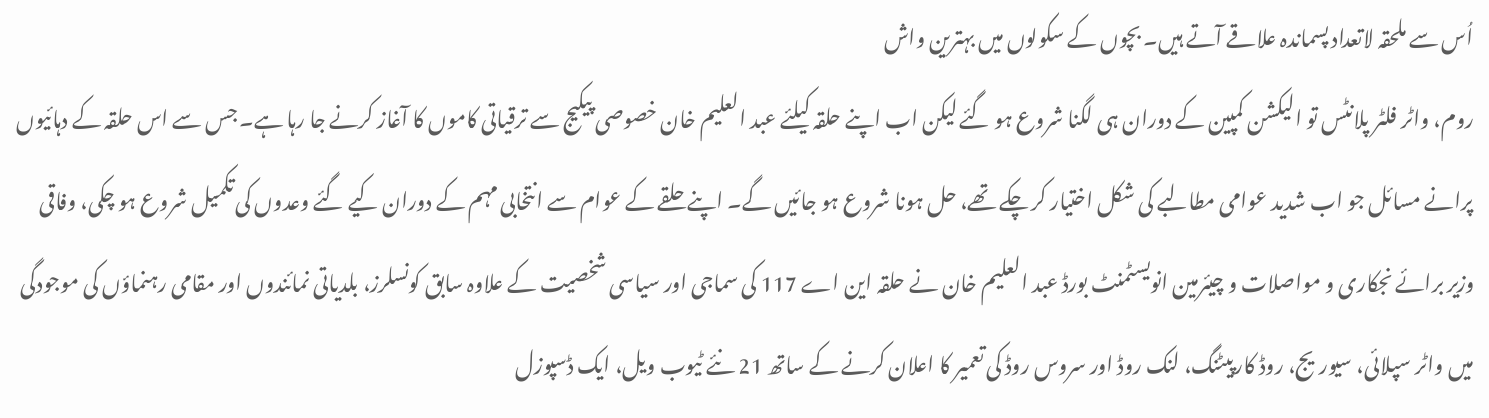اُس سے ملحقہ لاتعداد پسماندہ علاقے آتے ہیں۔ بچوں کے سکولوں میں بہترین واش
روم، واٹر فلٹر پلانٹس تو الیکشن کمپین کے دوران ہی لگنا شروع ہو گئے لیکن اب اپنے حلقہ کیلئے عبد العلیم خان خصوصی پیکیج سے ترقیاتی کاموں کا آغاز کرنے جا رہا ہے۔ جس سے اس حلقہ کے دہائیوں پرانے مسائل جو اب شدید عوامی مطالبے کی شکل اختیار کر چکے تھے، حل ہونا شروع ہو جائیں گے۔ اپنے حلقے کے عوام سے انتخابی مہم کے دوران کیے گئے وعدوں کی تکمیل شروع ہو چکی، وفاقی وزیر برائے نجکاری و مواصلات و چیئرمین انویسٹمنٹ بورڈ عبد العلیم خان نے حلقہ این اے 117 کی سماجی اور سیاسی شخصیت کے علاوہ سابق کونسلرز، بلدیاتی نمائندوں اور مقامی رہنماؤں کی موجودگی میں واٹر سپلائی، سیوریج، روڈ کارپیٹنگ، لنک روڈ اور سروس روڈ کی تعمیر کا اعلان کرنے کے ساتھ 21 نئے ٹیوب ویل، ایک ڈسپوزل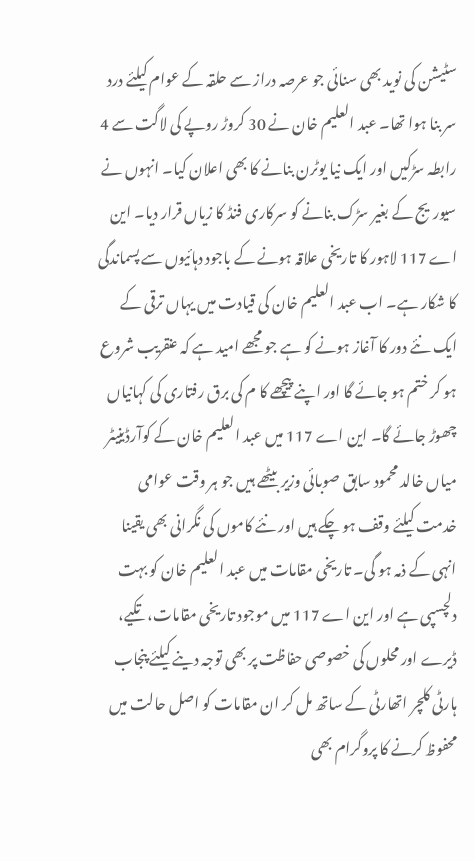سٹیشن کی نوید بھی سنائی جو عرصہ دراز سے حلقہ کے عوام کیلئے درد سر بنا ہوا تھا۔ عبد العلیم خان نے 30 کروڑ روپے کی لاگت سے 4 رابطہ سڑکیں اور ایک نیا یوٹرن بنانے کا بھی اعلان کیا۔ انہوں نے سیوریج کے بغیر سڑک بنانے کو سرکاری فنڈ کا زیاں قرار دیا۔ این اے 117 لاہور کا تاریخی علاقہ ہونے کے باجود دہائیوں سے پسماندگی کا شکار ہے۔ اب عبد العلیم خان کی قیادت میں یہاں ترقی کے ایک نئے دور کا آغاز ہونے کو ہے جو مجھے امید ہے کہ عنقریب شروع ہو کر ختم ہو جائے گا اور اپنے پیچھے کا م کی برق رفتاری کی کہانیاں چھوڑ جائے گا۔ این اے 117 میں عبد العلیم خان کے کوآرڈینیٹر میاں خالد محمود سابق صوبائی وزیر بیٹھے ہیں جو ہر وقت عوامی خدمت کیلئے وقف ہو چکے ہیں اور نئے کاموں کی نگرانی بھی یقینا انہی کے ذمہ ہو گی۔ تاریخی مقامات میں عبد العلیم خان کو بہت دلچسپی ہے اور این اے 117 میں موجود تاریخی مقامات، تکیے، ڈیرے اور محلوں کی خصوصی حفاظت پر بھی توجہ دینے کیلئے پنجاب ہارٹی کلچر اتھارٹی کے ساتھ مل کر ان مقامات کو اصل حالت میں محفوظ کرنے کا پروگرام بھی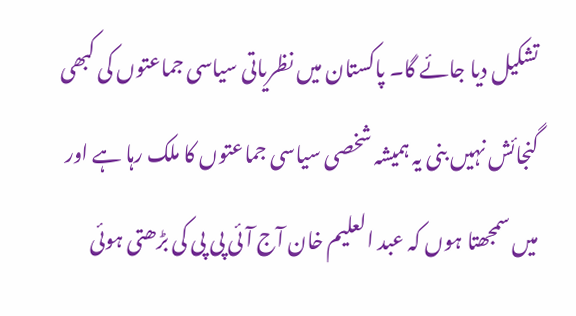تشکیل دیا جائے گا۔ پاکستان میں نظریاتی سیاسی جماعتوں کی کبھی گنجائش نہیں بنی یہ ہمیشہ شخصی سیاسی جماعتوں کا ملک رہا ہے اور میں سمجھتا ہوں کہ عبد العلیم خان آج آئی پی پی کی بڑھتی ہوئی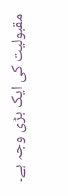مقبولیت کی ایک بڑی وجہ ہے۔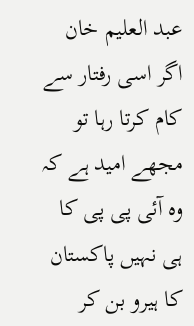عبد العلیم خان اگر اسی رفتار سے کام کرتا رہا تو مجھے امید ہے کہ وہ آئی پی پی کا ہی نہیں پاکستان کا ہیرو بن کر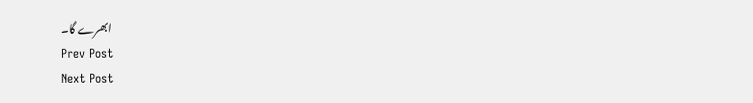ابھرے گا۔
Prev Post
Next Post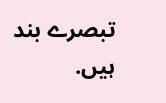تبصرے بند ہیں.